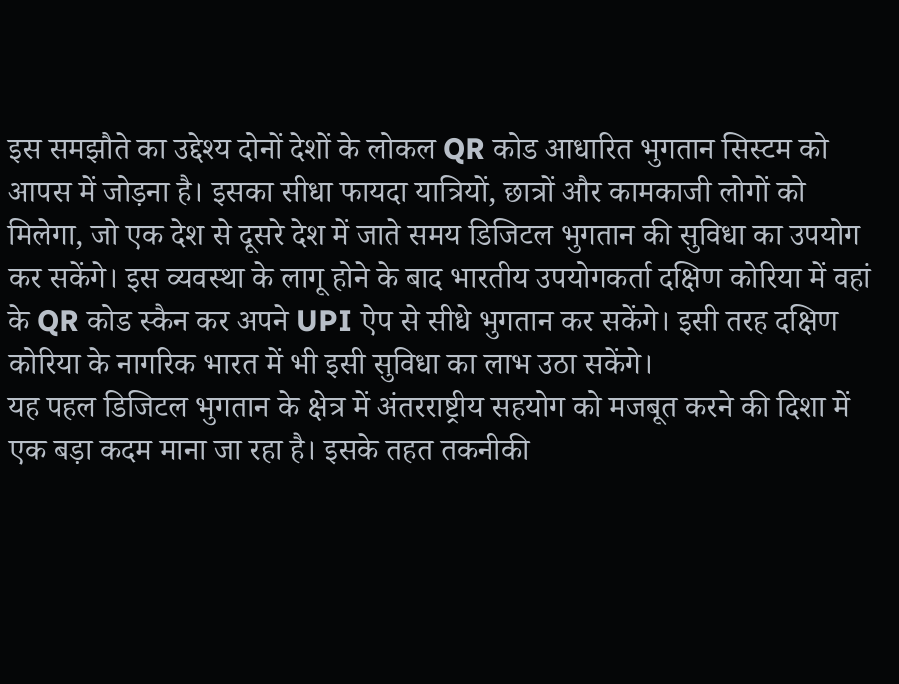इस समझौते का उद्देश्य दोनों देशों के लोकल QR कोड आधारित भुगतान सिस्टम को आपस में जोड़ना है। इसका सीधा फायदा यात्रियों, छात्रों और कामकाजी लोगों को मिलेगा, जो एक देश से दूसरे देश में जाते समय डिजिटल भुगतान की सुविधा का उपयोग कर सकेंगे। इस व्यवस्था के लागू होने के बाद भारतीय उपयोगकर्ता दक्षिण कोरिया में वहां के QR कोड स्कैन कर अपने UPI ऐप से सीधे भुगतान कर सकेंगे। इसी तरह दक्षिण कोरिया के नागरिक भारत में भी इसी सुविधा का लाभ उठा सकेंगे।
यह पहल डिजिटल भुगतान के क्षेत्र में अंतरराष्ट्रीय सहयोग को मजबूत करने की दिशा में एक बड़ा कदम माना जा रहा है। इसके तहत तकनीकी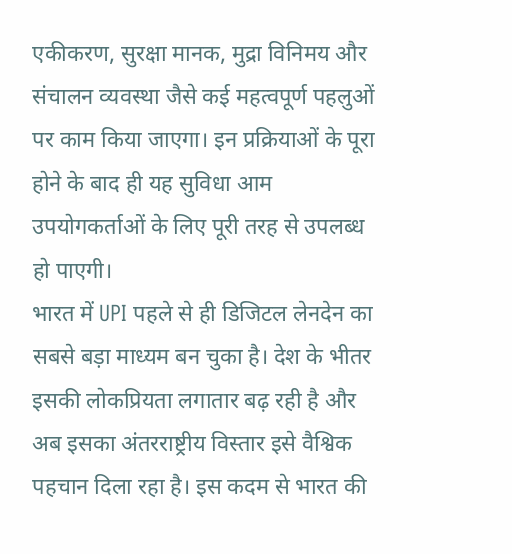एकीकरण, सुरक्षा मानक, मुद्रा विनिमय और संचालन व्यवस्था जैसे कई महत्वपूर्ण पहलुओं पर काम किया जाएगा। इन प्रक्रियाओं के पूरा होने के बाद ही यह सुविधा आम उपयोगकर्ताओं के लिए पूरी तरह से उपलब्ध हो पाएगी।
भारत में UPI पहले से ही डिजिटल लेनदेन का सबसे बड़ा माध्यम बन चुका है। देश के भीतर इसकी लोकप्रियता लगातार बढ़ रही है और अब इसका अंतरराष्ट्रीय विस्तार इसे वैश्विक पहचान दिला रहा है। इस कदम से भारत की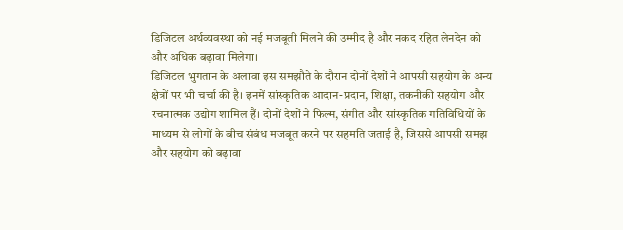डिजिटल अर्थव्यवस्था को नई मजबूती मिलने की उम्मीद है और नकद रहित लेनदेन को और अधिक बढ़ावा मिलेगा।
डिजिटल भुगतान के अलावा इस समझौते के दौरान दोनों देशों ने आपसी सहयोग के अन्य क्षेत्रों पर भी चर्चा की है। इनमें सांस्कृतिक आदान-प्रदान, शिक्षा, तकनीकी सहयोग और रचनात्मक उद्योग शामिल हैं। दोनों देशों ने फिल्म, संगीत और सांस्कृतिक गतिविधियों के माध्यम से लोगों के बीच संबंध मजबूत करने पर सहमति जताई है, जिससे आपसी समझ और सहयोग को बढ़ावा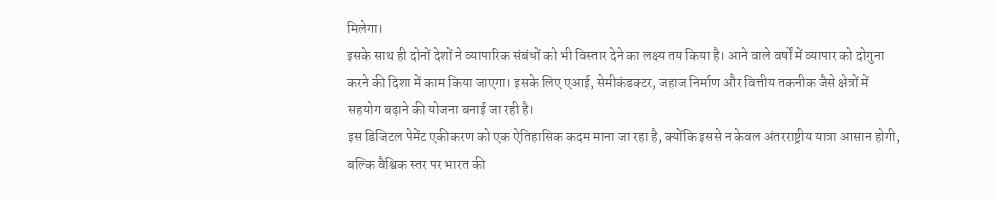मिलेगा।
इसके साथ ही दोनों देशों ने व्यापारिक संबंधों को भी विस्तार देने का लक्ष्य तय किया है। आने वाले वर्षों में व्यापार को दोगुना करने की दिशा में काम किया जाएगा। इसके लिए एआई, सेमीकंडक्टर, जहाज निर्माण और वित्तीय तकनीक जैसे क्षेत्रों में सहयोग बढ़ाने की योजना बनाई जा रही है।
इस डिजिटल पेमेंट एकीकरण को एक ऐतिहासिक कदम माना जा रहा है, क्योंकि इससे न केवल अंतरराष्ट्रीय यात्रा आसान होगी, बल्कि वैश्विक स्तर पर भारत की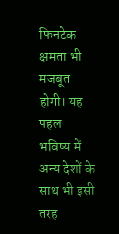फिनटेक क्षमता भी मजबूत होगी। यह पहल भविष्य में अन्य देशों के साथ भी इसी तरह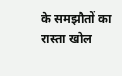के समझौतों का रास्ता खोल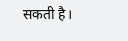सकती है।